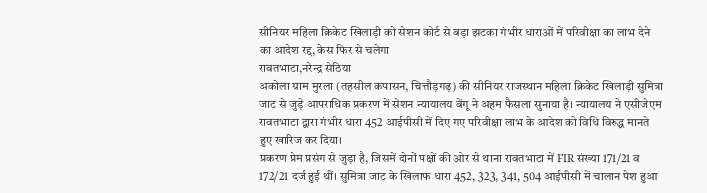सीनियर महिला क्रिकेट खिलाड़ी को सेशन कोर्ट से बड़ा झटका गंभीर धाराओं में परिवीक्षा का लाभ देने का आदेश रद्द, केस फिर से चलेगा
रावतभाटा,नरेन्द्र सेठिया
अकोला ग्राम मुरला (तहसील कपासन, चित्तौड़गढ़) की सीनियर राजस्थान महिला क्रिकेट खिलाड़ी सुमित्रा जाट से जुड़े आपराधिक प्रकरण में सेशन न्यायालय बेंगू ने अहम फैसला सुनाया है। न्यायालय ने एसीजेएम रावतभाटा द्वारा गंभीर धारा 452 आईपीसी में दिए गए परिवीक्षा लाभ के आदेश को विधि विरुद्ध मानते हुए खारिज कर दिया।
प्रकरण प्रेम प्रसंग से जुड़ा है, जिसमें दोनों पक्षों की ओर से थाना रावतभाटा में FIR संख्या 171/21 व 172/21 दर्ज हुई थीं। सुमित्रा जाट के खिलाफ धारा 452, 323, 341, 504 आईपीसी में चालान पेश हुआ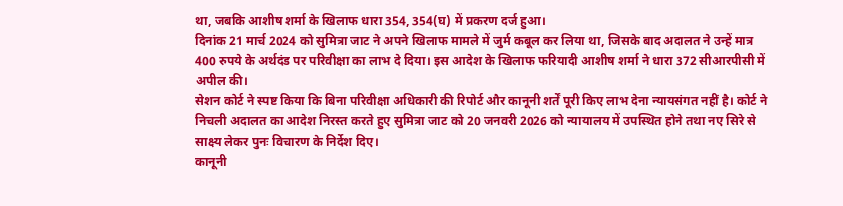था, जबकि आशीष शर्मा के खिलाफ धारा 354, 354(घ) में प्रकरण दर्ज हुआ।
दिनांक 21 मार्च 2024 को सुमित्रा जाट ने अपने खिलाफ मामले में जुर्म कबूल कर लिया था, जिसके बाद अदालत ने उन्हें मात्र 400 रुपये के अर्थदंड पर परिवीक्षा का लाभ दे दिया। इस आदेश के खिलाफ फरियादी आशीष शर्मा ने धारा 372 सीआरपीसी में अपील की।
सेशन कोर्ट ने स्पष्ट किया कि बिना परिवीक्षा अधिकारी की रिपोर्ट और कानूनी शर्तें पूरी किए लाभ देना न्यायसंगत नहीं है। कोर्ट ने निचली अदालत का आदेश निरस्त करते हुए सुमित्रा जाट को 20 जनवरी 2026 को न्यायालय में उपस्थित होने तथा नए सिरे से साक्ष्य लेकर पुनः विचारण के निर्देश दिए।
कानूनी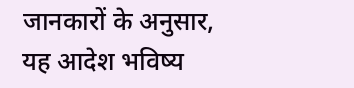जानकारों के अनुसार, यह आदेश भविष्य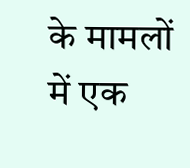के मामलों में एक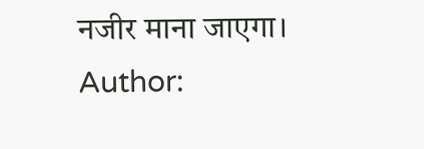नजीर माना जाएगा।
Author: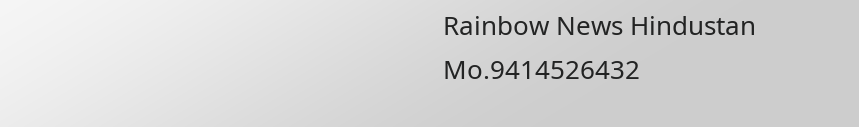Rainbow News Hindustan
Mo.9414526432